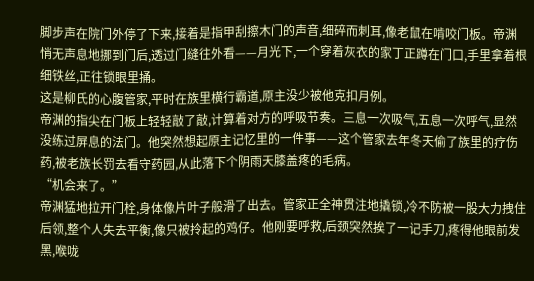脚步声在院门外停了下来,接着是指甲刮擦木门的声音,细碎而刺耳,像老鼠在啃咬门板。帝渊悄无声息地挪到门后,透过门缝往外看——月光下,一个穿着灰衣的家丁正蹲在门口,手里拿着根细铁丝,正往锁眼里捅。
这是柳氏的心腹管家,平时在族里横行霸道,原主没少被他克扣月例。
帝渊的指尖在门板上轻轻敲了敲,计算着对方的呼吸节奏。三息一次吸气,五息一次呼气,显然没练过屏息的法门。他突然想起原主记忆里的一件事——这个管家去年冬天偷了族里的疗伤药,被老族长罚去看守药园,从此落下个阴雨天膝盖疼的毛病。
“机会来了。”
帝渊猛地拉开门栓,身体像片叶子般滑了出去。管家正全神贯注地撬锁,冷不防被一股大力拽住后领,整个人失去平衡,像只被拎起的鸡仔。他刚要呼救,后颈突然挨了一记手刀,疼得他眼前发黑,喉咙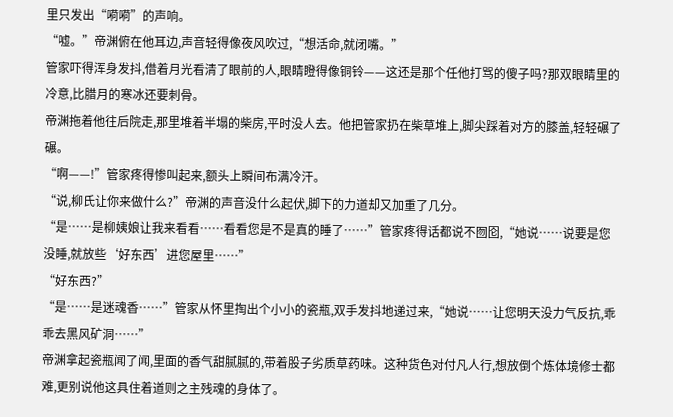里只发出“嗬嗬”的声响。
“嘘。”帝渊俯在他耳边,声音轻得像夜风吹过,“想活命,就闭嘴。”
管家吓得浑身发抖,借着月光看清了眼前的人,眼睛瞪得像铜铃——这还是那个任他打骂的傻子吗?那双眼睛里的冷意,比腊月的寒冰还要刺骨。
帝渊拖着他往后院走,那里堆着半塌的柴房,平时没人去。他把管家扔在柴草堆上,脚尖踩着对方的膝盖,轻轻碾了碾。
“啊——!”管家疼得惨叫起来,额头上瞬间布满冷汗。
“说,柳氏让你来做什么?”帝渊的声音没什么起伏,脚下的力道却又加重了几分。
“是……是柳姨娘让我来看看……看看您是不是真的睡了……”管家疼得话都说不囫囵,“她说……说要是您没睡,就放些‘好东西’进您屋里……”
“好东西?”
“是……是迷魂香……”管家从怀里掏出个小小的瓷瓶,双手发抖地递过来,“她说……让您明天没力气反抗,乖乖去黑风矿洞……”
帝渊拿起瓷瓶闻了闻,里面的香气甜腻腻的,带着股子劣质草药味。这种货色对付凡人行,想放倒个炼体境修士都难,更别说他这具住着道则之主残魂的身体了。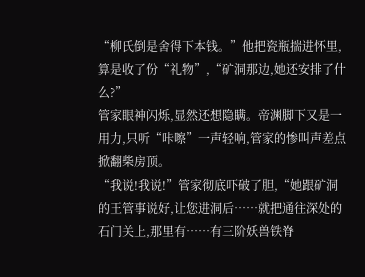“柳氏倒是舍得下本钱。”他把瓷瓶揣进怀里,算是收了份“礼物”,“矿洞那边,她还安排了什么?”
管家眼神闪烁,显然还想隐瞒。帝渊脚下又是一用力,只听“咔嚓”一声轻响,管家的惨叫声差点掀翻柴房顶。
“我说!我说!”管家彻底吓破了胆,“她跟矿洞的王管事说好,让您进洞后……就把通往深处的石门关上,那里有……有三阶妖兽铁脊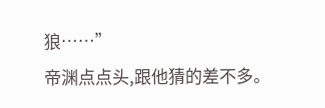狼……”
帝渊点点头,跟他猜的差不多。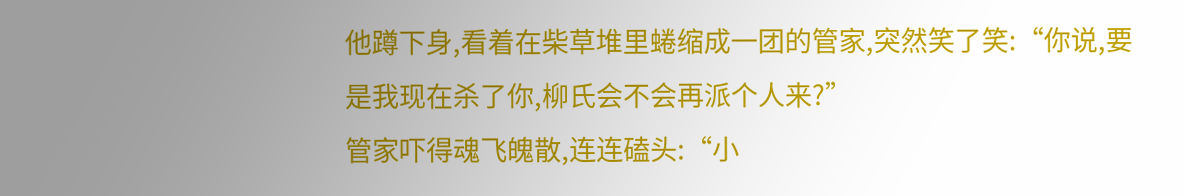他蹲下身,看着在柴草堆里蜷缩成一团的管家,突然笑了笑:“你说,要是我现在杀了你,柳氏会不会再派个人来?”
管家吓得魂飞魄散,连连磕头:“小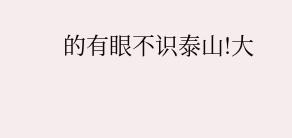的有眼不识泰山!大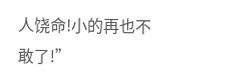人饶命!小的再也不敢了!”